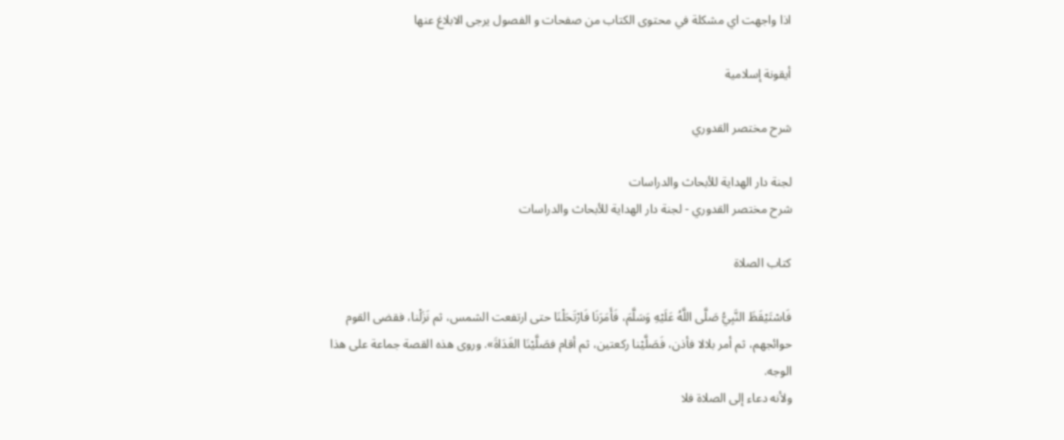اذا واجهت اي مشكلة في محتوى الكتاب من صفحات و الفصول يرجى الابلاغ عنها

أيقونة إسلامية

شرح مختصر القدوري

لجنة دار الهداية للأبحاث والدراسات
شرح مختصر القدوري - لجنة دار الهداية للأبحاث والدراسات

كتاب الصلاة

فَاسْتَيْقَظَ النَّبِيُّ صَلَّى اللَّهُ عَلَيْهِ وَسَلَّمَ، فَأَمَرَنَا فَارْتَحَلْنَا حتى ارتفعت الشمس، ثم نَزَلْنا، فقضى القوم حوائجهم، ثم أمر بلالا فأذن، فَصَلَّيْنا ركعتين، ثم أقام فصَلَّيْنَا الغَدَاةَ». وروى هذه القصة جماعة على هذا الوجه.
ولأنه دعاء إلى الصلاة فلا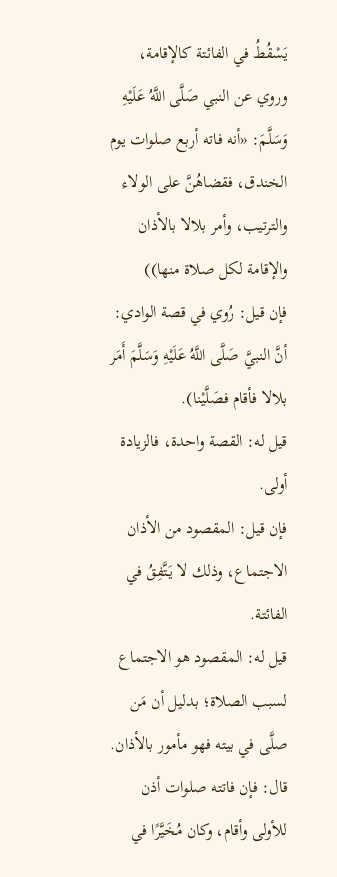يَسْقُطُ في الفائتة كالإقامة، وروي عن النبي صَلَّى اللَّهُ عَلَيْهِ وَسَلَّمَ: «أنه فاته أربع صلوات يوم الخندق، فقضاهُنَّ على الولاء والترتيب، وأمر بلالا بالأذان والإقامة لكل صلاة منها))
فإن قيل: رُوي في قصة الوادي: أنَّ النبيَّ صَلَّى اللَّهُ عَلَيْهِ وَسَلَّمَ أَمَر بلالا فأقام فصَلَّيْنا).
قيل له: القصة واحدة، فالزيادة أولى.
فإن قيل: المقصود من الأذان الاجتماع، وذلك لا يَتَّفِقُ في الفائتة.
قيل له: المقصود هو الاجتماع لسبب الصلاة؛ بدليل أن مَن صلَّى في بيته فهو مأمور بالأذان.
قال: فإن فاتته صلوات أذن للأولى وأقام، وكان مُخَيَّرًا في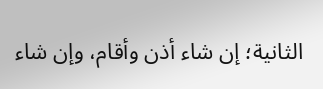الثانية؛ إن شاء أذن وأقام، وإن شاء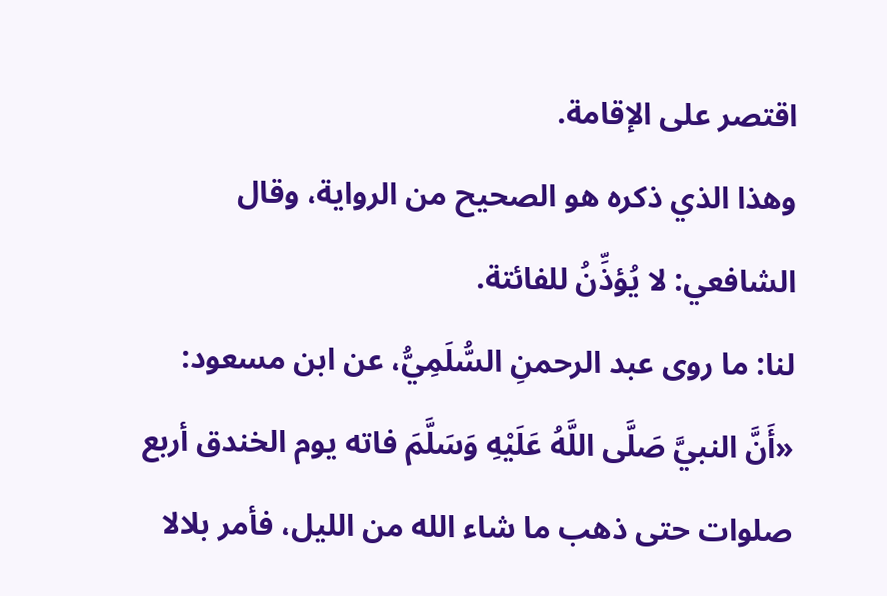اقتصر على الإقامة.
وهذا الذي ذكره هو الصحيح من الرواية، وقال الشافعي: لا يُؤذِّنُ للفائتة.
لنا: ما روى عبد الرحمنِ السُّلَمِيُّ، عن ابن مسعود: «أَنَّ النبيَّ صَلَّى اللَّهُ عَلَيْهِ وَسَلَّمَ فاته يوم الخندق أربع صلوات حتى ذهب ما شاء الله من الليل، فأمر بلالا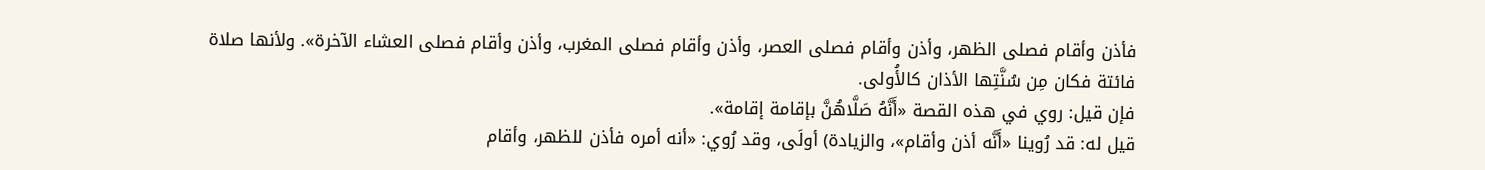فأذن وأقام فصلى الظهر، وأذن وأقام فصلى العصر، وأذن وأقام فصلى المغرب، وأذن وأقام فصلى العشاء الآخرة». ولأنها صلاة فائتة فكان مِن سُنَّتِها الأذان كالأُولى.
فإن قيل: روي في هذه القصة «أَنَّهُ صَلَّاهُنَّ بإقامة إقامة».
قيل له: قد رُوينا «أَنَّه أذن وأقام»، والزيادة) أولَى، وقد رُوي: «أنه أمره فأذن للظهر، وأقام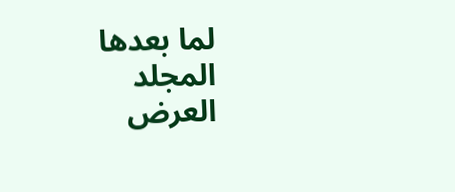لما بعدها
المجلد
العرض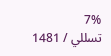7%
تسللي / 1481